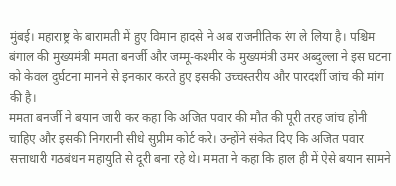मुंबई। महाराष्ट्र के बारामती में हुए विमान हादसे ने अब राजनीतिक रंग ले लिया है। पश्चिम बंगाल की मुख्यमंत्री ममता बनर्जी और जम्मू-कश्मीर के मुख्यमंत्री उमर अब्दुल्ला ने इस घटना को केवल दुर्घटना मानने से इनकार करते हुए इसकी उच्चस्तरीय और पारदर्शी जांच की मांग की है।
ममता बनर्जी ने बयान जारी कर कहा कि अजित पवार की मौत की पूरी तरह जांच होनी चाहिए और इसकी निगरानी सीधे सुप्रीम कोर्ट करे। उन्होंने संकेत दिए कि अजित पवार सत्ताधारी गठबंधन महायुति से दूरी बना रहे थे। ममता ने कहा कि हाल ही में ऐसे बयान सामने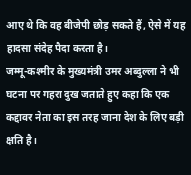आए थे कि वह बीजेपी छोड़ सकते हैं, ऐसे में यह हादसा संदेह पैदा करता है।
जम्मू-कश्मीर के मुख्यमंत्री उमर अब्दुल्ला ने भी घटना पर गहरा दुख जताते हुए कहा कि एक कद्दावर नेता का इस तरह जाना देश के लिए बड़ी क्षति है।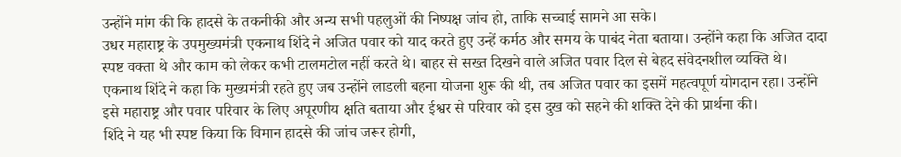उन्होंने मांग की कि हादसे के तकनीकी और अन्य सभी पहलुओं की निष्पक्ष जांच हो, ताकि सच्चाई सामने आ सके।
उधर महाराष्ट्र के उपमुख्यमंत्री एकनाथ शिंदे ने अजित पवार को याद करते हुए उन्हें कर्मठ और समय के पाबंद नेता बताया। उन्होंने कहा कि अजित दादा स्पष्ट वक्ता थे और काम को लेकर कभी टालमटोल नहीं करते थे। बाहर से सख्त दिखने वाले अजित पवार दिल से बेहद संवेदनशील व्यक्ति थे।
एकनाथ शिंदे ने कहा कि मुख्यमंत्री रहते हुए जब उन्होंने लाडली बहना योजना शुरू की थी, तब अजित पवार का इसमें महत्वपूर्ण योगदान रहा। उन्होंने इसे महाराष्ट्र और पवार परिवार के लिए अपूरणीय क्षति बताया और ईश्वर से परिवार को इस दुख को सहने की शक्ति देने की प्रार्थना की।
शिंदे ने यह भी स्पष्ट किया कि विमान हादसे की जांच जरूर होगी,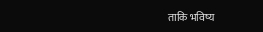ताकि भविष्य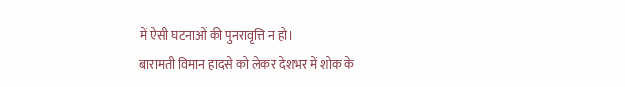में ऐसी घटनाओं की पुनरावृत्ति न हो।
बारामती विमान हादसे को लेकर देशभर में शोक के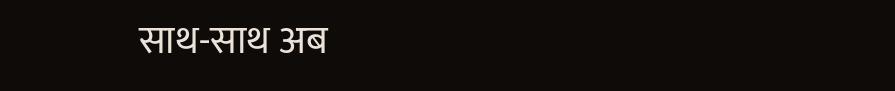साथ-साथ अब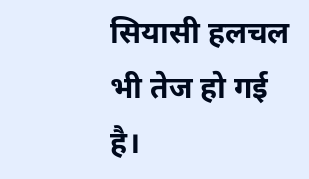सियासी हलचल भी तेज हो गई है।